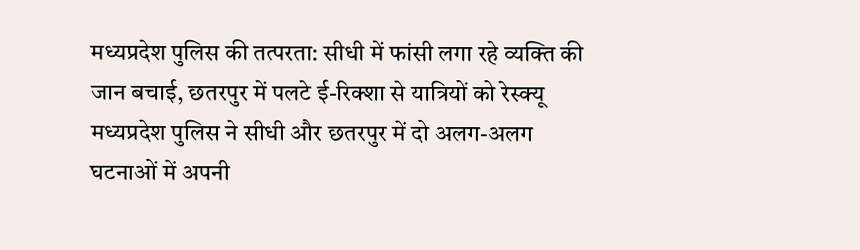मध्यप्रदेश पुलिस की तत्परता: सीधी में फांसी लगा रहे व्यक्ति की जान बचाई, छतरपुर में पलटे ई-रिक्शा से यात्रियों को रेस्क्यू
मध्यप्रदेश पुलिस ने सीधी और छतरपुर में दो अलग-अलग घटनाओं में अपनी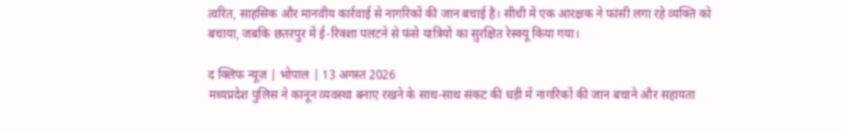त्वरित, साहसिक और मानवीय कार्रवाई से नागरिकों की जान बचाई है। सीधी में एक आरक्षक ने फांसी लगा रहे व्यक्ति को बचाया, जबकि छतरपुर में ई-रिक्शा पलटने से फंसे यात्रियों का सुरक्षित रेस्क्यू किया गया।

द क्लिफ न्यूज़ | भोपाल | 13 अगस्त 2026
मध्यप्रदेश पुलिस ने कानून व्यवस्था बनाए रखने के साथ-साथ संकट की घड़ी में नागरिकों की जान बचाने और सहायता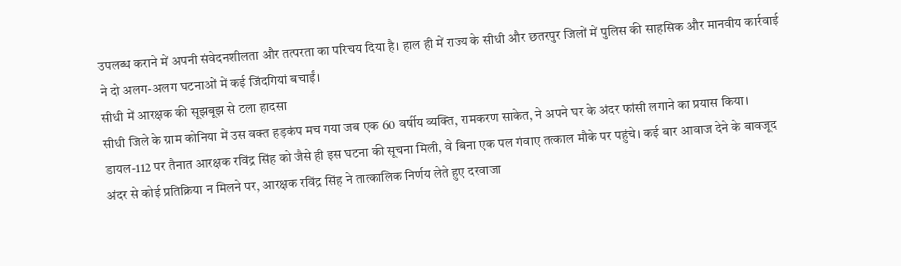उपलब्ध कराने में अपनी संवेदनशीलता और तत्परता का परिचय दिया है। हाल ही में राज्य के सीधी और छतरपुर जिलों में पुलिस की साहसिक और मानवीय कार्रवाई ने दो अलग-अलग घटनाओं में कई जिंदगियां बचाईं।
सीधी में आरक्षक की सूझबूझ से टला हादसा
सीधी जिले के ग्राम कोनिया में उस वक्त हड़कंप मच गया जब एक 60 वर्षीय व्यक्ति, रामकरण साकेत, ने अपने घर के अंदर फांसी लगाने का प्रयास किया। डायल-112 पर तैनात आरक्षक रविंद्र सिंह को जैसे ही इस घटना की सूचना मिली, वे बिना एक पल गंवाए तत्काल मौके पर पहुंचे। कई बार आवाज देने के बावजूद अंदर से कोई प्रतिक्रिया न मिलने पर, आरक्षक रविंद्र सिंह ने तात्कालिक निर्णय लेते हुए दरवाजा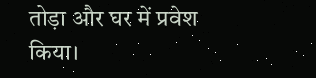तोड़ा और घर में प्रवेश किया।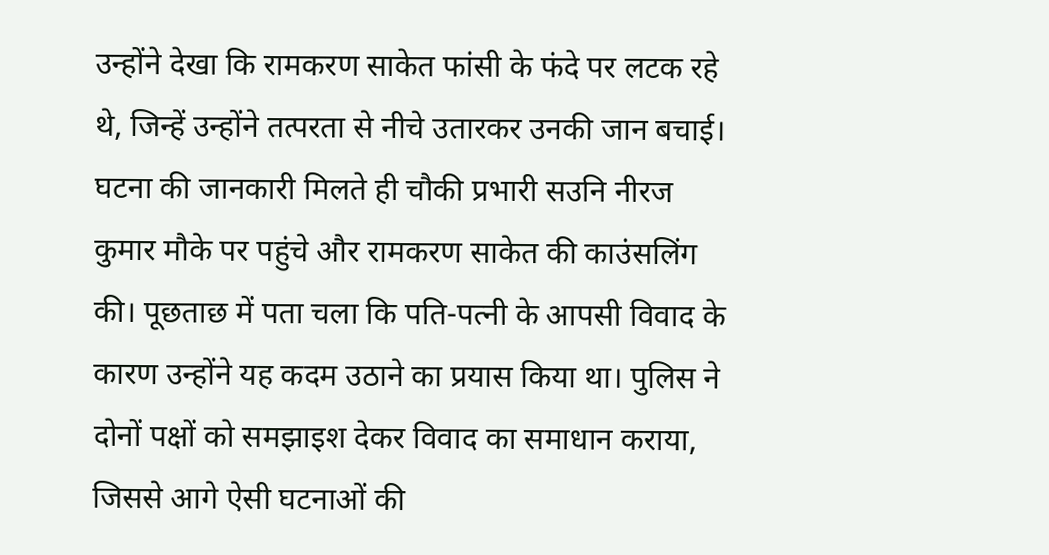उन्होंने देखा कि रामकरण साकेत फांसी के फंदे पर लटक रहे थे, जिन्हें उन्होंने तत्परता से नीचे उतारकर उनकी जान बचाई।
घटना की जानकारी मिलते ही चौकी प्रभारी सउनि नीरज कुमार मौके पर पहुंचे और रामकरण साकेत की काउंसलिंग की। पूछताछ में पता चला कि पति-पत्नी के आपसी विवाद के कारण उन्होंने यह कदम उठाने का प्रयास किया था। पुलिस ने दोनों पक्षों को समझाइश देकर विवाद का समाधान कराया, जिससे आगे ऐसी घटनाओं की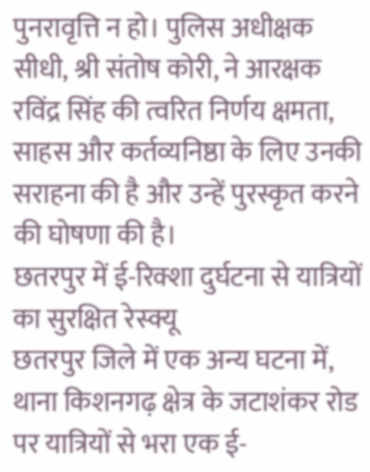पुनरावृत्ति न हो। पुलिस अधीक्षक सीधी, श्री संतोष कोरी, ने आरक्षक रविंद्र सिंह की त्वरित निर्णय क्षमता, साहस और कर्तव्यनिष्ठा के लिए उनकी सराहना की है और उन्हें पुरस्कृत करने की घोषणा की है।
छतरपुर में ई-रिक्शा दुर्घटना से यात्रियों का सुरक्षित रेस्क्यू
छतरपुर जिले में एक अन्य घटना में, थाना किशनगढ़ क्षेत्र के जटाशंकर रोड पर यात्रियों से भरा एक ई-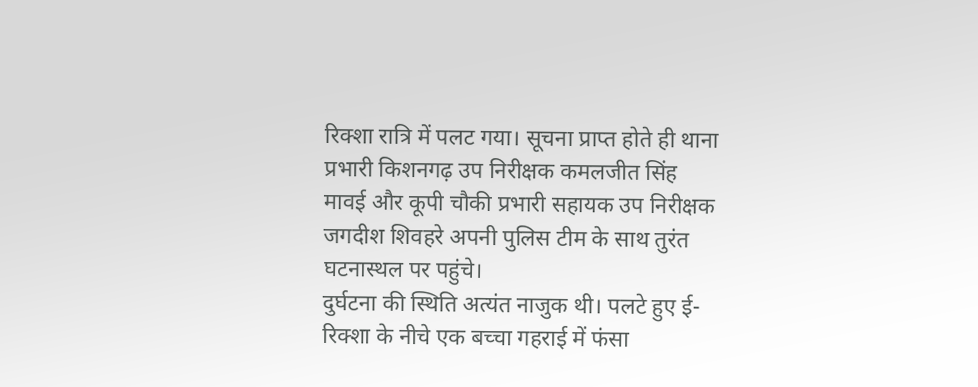रिक्शा रात्रि में पलट गया। सूचना प्राप्त होते ही थाना प्रभारी किशनगढ़ उप निरीक्षक कमलजीत सिंह मावई और कूपी चौकी प्रभारी सहायक उप निरीक्षक जगदीश शिवहरे अपनी पुलिस टीम के साथ तुरंत घटनास्थल पर पहुंचे।
दुर्घटना की स्थिति अत्यंत नाजुक थी। पलटे हुए ई-रिक्शा के नीचे एक बच्चा गहराई में फंसा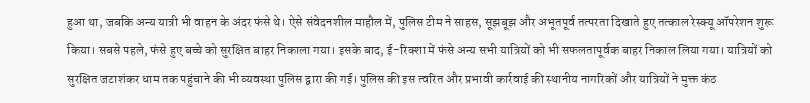हुआ था, जबकि अन्य यात्री भी वाहन के अंदर फंसे थे। ऐसे संवेदनशील माहौल में, पुलिस टीम ने साहस, सूझबूझ और अभूतपूर्व तत्परता दिखाते हुए तत्काल रेस्क्यू ऑपरेशन शुरू किया। सबसे पहले, फंसे हुए बच्चे को सुरक्षित बाहर निकाला गया। इसके बाद, ई-रिक्शा में फंसे अन्य सभी यात्रियों को भी सफलतापूर्वक बाहर निकाल लिया गया। यात्रियों को सुरक्षित जटाशंकर धाम तक पहुंचाने की भी व्यवस्था पुलिस द्वारा की गई। पुलिस की इस त्वरित और प्रभावी कार्रवाई की स्थानीय नागरिकों और यात्रियों ने मुक्त कंठ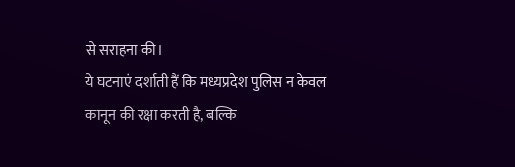से सराहना की।
ये घटनाएं दर्शाती हैं कि मध्यप्रदेश पुलिस न केवल कानून की रक्षा करती है, बल्कि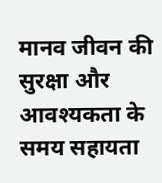मानव जीवन की सुरक्षा और आवश्यकता के समय सहायता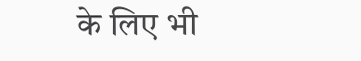के लिए भी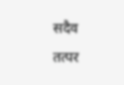सदैव तत्पर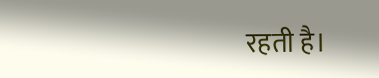रहती है।